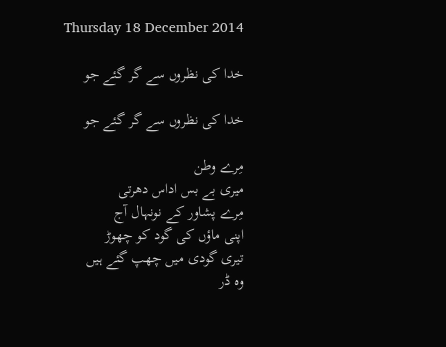Thursday 18 December 2014

خدا کی نظروں سے گر گئے جو

خدا کی نظروں سے گر گئے جو

مِرے وطن
میری بے بس اداس دھرتی
مِرے پشاور کے نونہال آج
اپنی ماؤں کی گود کو چھوڑ
تیری گودی میں چھپ گئے ہیں
وہ ڈر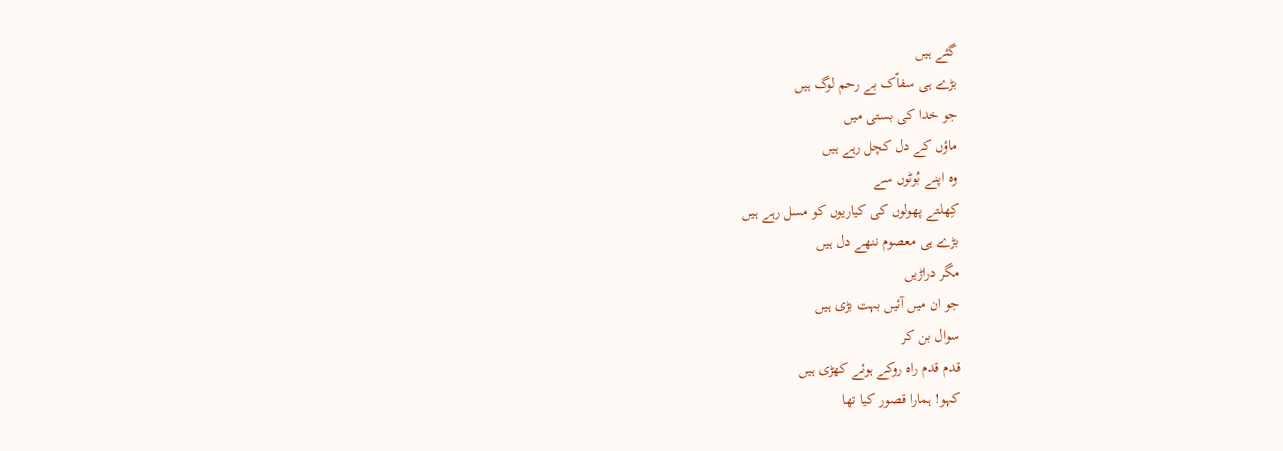گئے ہیں
بڑے ہی سفاّک بے رحم لوگ ہیں
جو خدا کی بستی میں
ماؤں کے دل کچل رہے ہیں
وہ اپنے بُوٹوں سے
کِھلتے پھولوں کی کیاریوں کو مسل رہے ہیں
بڑے ہی معصوم ننھے دل ہیں
مگر دراڑیں
جو ان میں آئیں بہت بڑی ہیں
سوال بن کر
قدم قدم راہ روکے ہوئے کھڑی ہیں
کہو! ہمارا قصور کیا تھا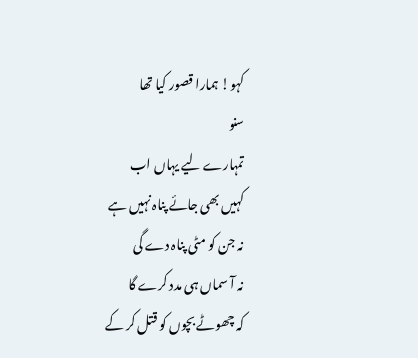کہو! ہمارا قصور کیا تھا
سنو
تمہارے لیے یہاں اب
کہیں بھی جائے پناہ نہیں ہے
نہ جن کو مٹی پناہ دے گی
نہ آ سماں ہی مدد کرے گا
کہ چھوٹے بچوں کو قتل کر کے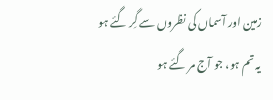زمین اور آسماں کی نظروں سے گِر گئے ہو
یہ تم ہو، جو آج مر گئے ہو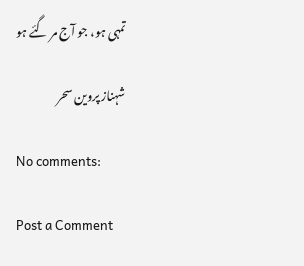تمہی ہو، جو آج مر گئے ہو

شہناز پروین سحر

No comments:

Post a Comment